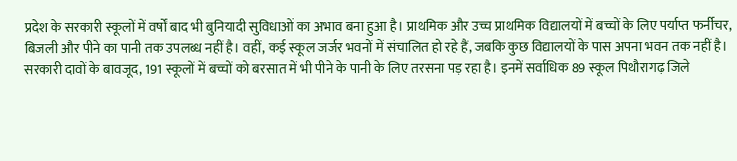प्रदेश के सरकारी स्कूलों में वर्षों बाद भी बुनियादी सुविधाओं का अभाव बना हुआ है। प्राथमिक और उच्च प्राथमिक विद्यालयों में बच्चों के लिए पर्याप्त फर्नीचर, बिजली और पीने का पानी तक उपलब्ध नहीं है। वहीं, कई स्कूल जर्जर भवनों में संचालित हो रहे हैं, जबकि कुछ विद्यालयों के पास अपना भवन तक नहीं है।
सरकारी दावों के बावजूद, 191 स्कूलों में बच्चों को बरसात में भी पीने के पानी के लिए तरसना पड़ रहा है। इनमें सर्वाधिक 89 स्कूल पिथौरागढ़ जिले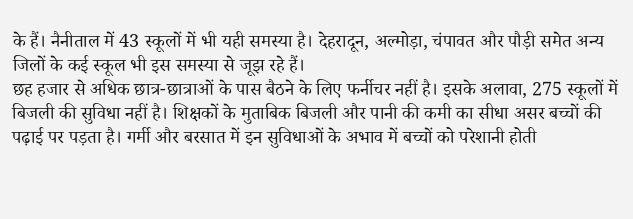के हैं। नैनीताल में 43 स्कूलों में भी यही समस्या है। देहरादून, अल्मोड़ा, चंपावत और पौड़ी समेत अन्य जिलों के कई स्कूल भी इस समस्या से जूझ रहे हैं।
छह हजार से अधिक छात्र-छात्राओं के पास बैठने के लिए फर्नीचर नहीं है। इसके अलावा, 275 स्कूलों में बिजली की सुविधा नहीं है। शिक्षकों के मुताबिक बिजली और पानी की कमी का सीधा असर बच्चों की पढ़ाई पर पड़ता है। गर्मी और बरसात में इन सुविधाओं के अभाव में बच्चों को परेशानी होती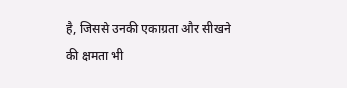है, जिससे उनकी एकाग्रता और सीखने की क्षमता भी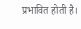प्रभावित होती है।